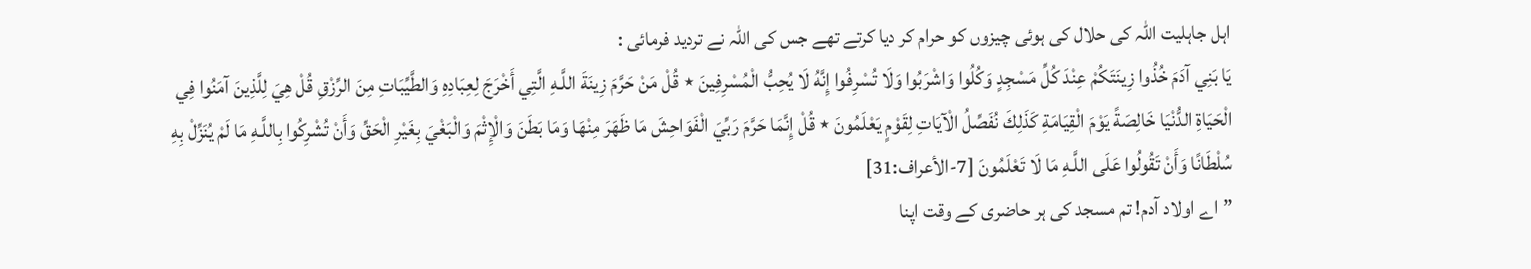اہل جاہلیت اللہ کی حلال کی ہوئی چیزوں کو حرام کر دیا کرتے تھے جس کی اللہ نے تردید فرمائی :
يَا بَنِي آدَمَ خُذُوا زِينَتَكُمْ عِنْدَ كُلِّ مَسْجِدٍ وَكُلُوا وَاشْرَبُوا وَلَا تُسْرِفُوا إِنَّهُ لَا يُحِبُّ الْمُسْرِفِينَ ٭ قُلْ مَنْ حَرَّمَ زِينَةَ اللَّـهِ الَّتِي أَخْرَجَ لِعِبَادِهِ وَالطَّيِّبَاتِ مِنَ الرِّزْقِ قُلْ هِيَ لِلَّذِينَ آمَنُوا فِي الْحَيَاةِ الدُّنْيَا خَالِصَةً يَوْمَ الْقِيَامَةِ كَذَلِكَ نُفَصِّلُ الْآيَاتِ لِقَوْمٍ يَعْلَمُونَ ٭ قُلْ إِنَّمَا حَرَّمَ رَبِّيَ الْفَوَاحِشَ مَا ظَهَرَ مِنْهَا وَمَا بَطَنَ وَالْإِثْمَ وَالْبَغْيَ بِغَيْرِ الْحَقِّ وَأَنْ تُشْرِكُوا بِاللَّـهِ مَا لَمْ يُنَزِّلْ بِهِ سُلْطَانًا وَأَنْ تَقُولُوا عَلَى اللَّـهِ مَا لَا تَعْلَمُونَ [7-الأعراف:31]
”اے اولاد آدم! تم مسجد کی ہر حاضری کے وقت اپنا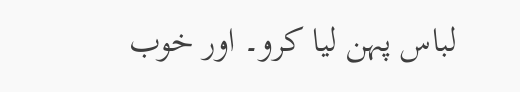لباس پہن لیا کرو۔ اور خوب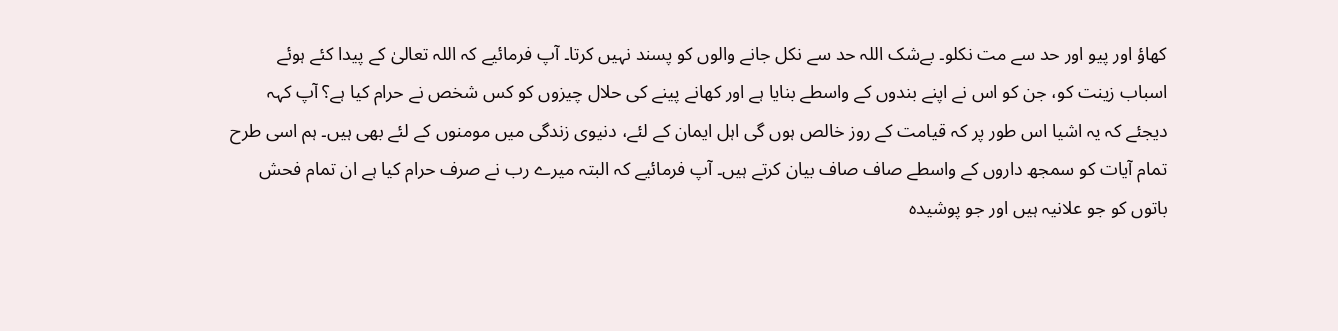کھاؤ اور پیو اور حد سے مت نکلو۔ بےشک اللہ حد سے نکل جانے والوں کو پسند نہیں کرتا۔ آپ فرمائیے کہ اللہ تعالیٰ کے پیدا کئے ہوئے اسباب زینت کو، جن کو اس نے اپنے بندوں کے واسطے بنایا ہے اور کھانے پینے کی حلال چیزوں کو کس شخص نے حرام کیا ہے؟ آپ کہہ دیجئے کہ یہ اشیا اس طور پر کہ قیامت کے روز خالص ہوں گی اہل ایمان کے لئے، دنیوی زندگی میں مومنوں کے لئے بھی ہیں۔ ہم اسی طرح تمام آیات کو سمجھ داروں کے واسطے صاف صاف بیان کرتے ہیں۔ آپ فرمائیے کہ البتہ میرے رب نے صرف حرام کیا ہے ان تمام فحش باتوں کو جو علانیہ ہیں اور جو پوشیده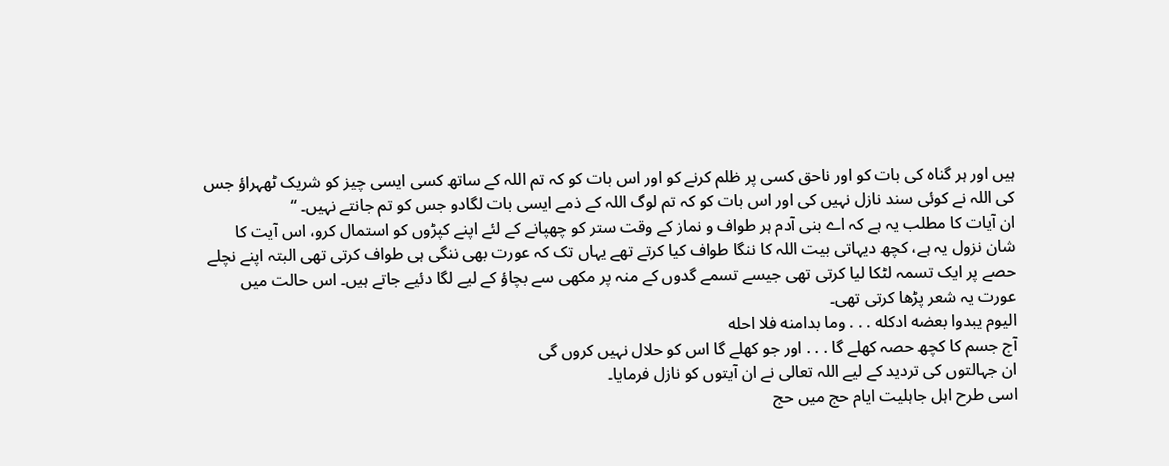ہیں اور ہر گناه کی بات کو اور ناحق کسی پر ظلم کرنے کو اور اس بات کو کہ تم اللہ کے ساتھ کسی ایسی چیز کو شریک ٹھہراؤ جس کی اللہ نے کوئی سند نازل نہیں کی اور اس بات کو کہ تم لوگ اللہ کے ذمے ایسی بات لگادو جس کو تم جانتے نہیں۔ “
ان آیات کا مطلب یہ ہے کہ اے بنی آدم ہر طواف و نماز کے وقت ستر کو چھپانے کے لئے اپنے کپڑوں کو استمال کرو، اس آیت کا شان نزول یہ ہے، کچھ دیہاتی بیت اللہ کا ننگا طواف کیا کرتے تھے یہاں تک کہ عورت بھی ننگی ہی طواف کرتی تھی البتہ اپنے نچلے حصے پر ایک تسمہ لٹکا لیا کرتی تھی جیسے تسمے گدوں کے منہ پر مکھی سے بچاؤ کے لیے لگا دئیے جاتے ہیں۔ اس حالت میں عورت یہ شعر پڑھا کرتی تھی۔
اليوم يبدوا بعضه ادكله . . . وما بدامنه فلا احله
آج جسم کا کچھ حصہ کھلے گا . . . اور جو کھلے گا اس کو حلال نہیں کروں گی
ان جہالتوں کی تردید کے لیے اللہ تعالی نے ان آیتوں کو نازل فرمایا۔
اسی طرح اہل جاہلیت ایام حج میں حج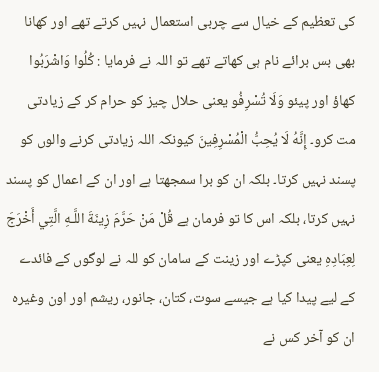کی تعظیم کے خیال سے چربی استعمال نہیں کرتے تھے اور کھانا بھی بس برائے نام ہی کھاتے تھے تو اللہ نے فرمایا : كُلُوا وَاشْرَبُوا کھاؤ اور پیئو وَلَا تُسْرِفُو یعنی حلال چیز کو حرام کر کے زیادتی مت کرو۔ إِنَّهُ لَا يُحِبُّ الْمُسْرِفِينَ کیونکہ اللہ زیادتی کرنے والوں کو پسند نہیں کرتا۔ بلکہ ان کو برا سمجھتا ہے اور ان کے اعمال کو پسند نہیں کرتا، بلکہ اس کا تو فرمان ہے قُلْ مَنْ حَرَّمَ زِينَةَ اللَّـهِ الَّتِي أَخْرَجَ لِعِبَادِهِ یعنی کپڑے اور زینت کے سامان کو للہ نے لوگوں کے فائدے کے لیے پیدا کیا ہے جیسے سوت، کتان، جانور، ریشم اور اون وغیرہ ان کو آخر کس نے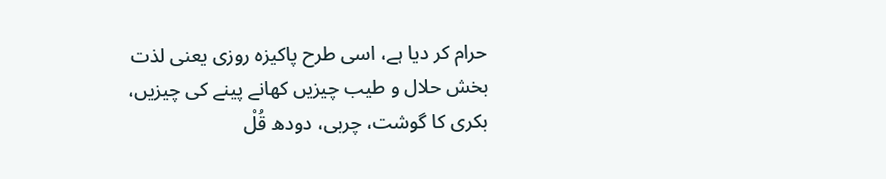حرام کر دیا ہے، اسی طرح پاکیزہ روزی یعنی لذت بخش حلال و طیب چیزیں کھانے پینے کی چیزیں، بکری کا گوشت، چربی، دودھ قُلْ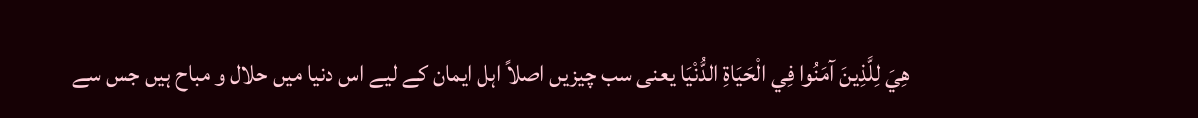هِيَ لِلَّذِينَ آمَنُوا فِي الْحَيَاةِ الدُّنْيَا یعنی سب چیزیں اصلاً اہل ایمان کے لیے اس دنیا میں حلال و مباح ہیں جس سے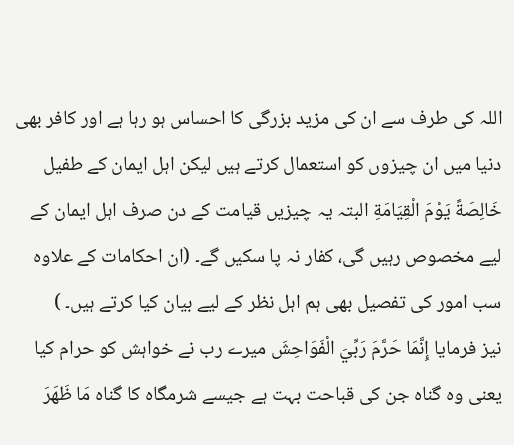اللہ کی طرف سے ان کی مزید بزرگی کا احساس ہو رہا ہے اور کافر بھی دنیا میں ان چیزوں کو استعمال کرتے ہیں لیکن اہل ایمان کے طفیل خَالِصَةً يَوْمَ الْقِيَامَةِ البتہ یہ چیزیں قیامت کے دن صرف اہل ایمان کے لیے مخصوص رہیں گی، کفار نہ پا سکیں گے۔ (ان احکامات کے علاوہ سب امور کی تفصیل بھی ہم اہل نظر کے لیے بیان کیا کرتے ہیں۔ )
نیز فرمایا إِنَّمَا حَرَّمَ رَبِّيَ الْفَوَاحِشَ میرے رب نے خواہش کو حرام کیا یعنی وہ گناہ جن کی قباحت بہت ہے جیسے شرمگاہ کا گناہ مَا ظَهَرَ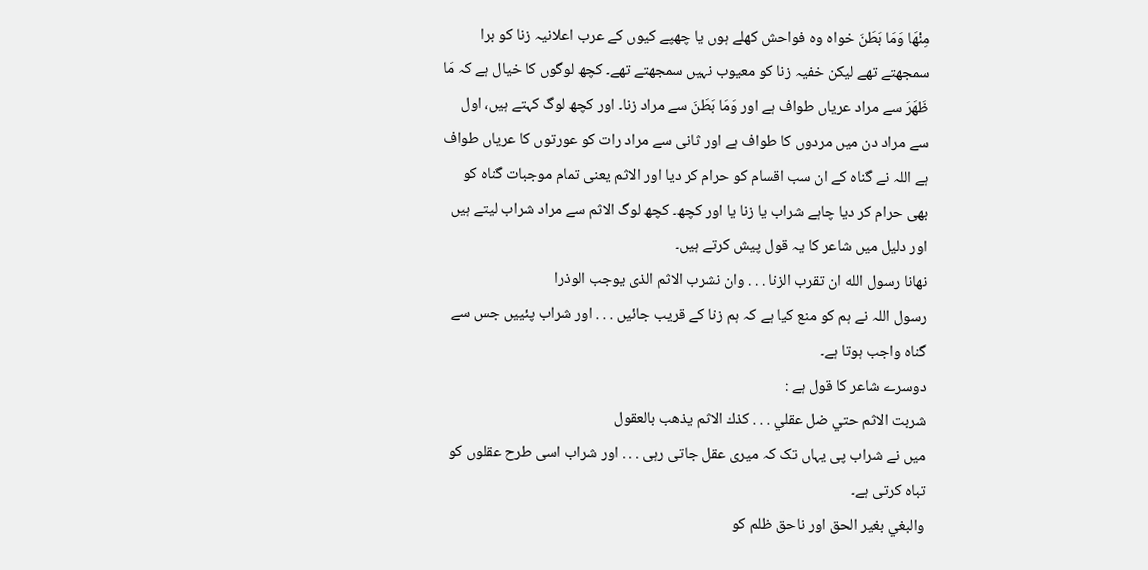مِنْهَا وَمَا بَطَنَ خواہ وہ فواحش کھلے ہوں یا چھپے کیوں کے عرب اعلانیہ زنا کو برا سمجھتے تھے لیکن خفیہ زنا کو معیوب نہیں سمجھتے تھے۔ کچھ لوگوں کا خیال ہے کہ مَا ظَهَرَ سے مراد عریاں طواف ہے اور وَمَا بَطَنَ سے مراد زنا۔ اور کچھ لوگ کہتے ہیں، اول سے مراد دن میں مردوں کا طواف ہے اور ثانی سے مراد رات کو عورتوں کا عریاں طواف ہے اللہ نے گناہ کے ان سب اقسام کو حرام کر دیا اور الاثم یعنی تمام موجبات گناہ کو بھی حرام کر دیا چاہے شراب یا زنا یا اور کچھ۔ کچھ لوگ الاثم سے مراد شراب لیتے ہیں اور دلیل میں شاعر کا یہ قول پیش کرتے ہیں۔
نهانا رسول الله ان تقرب الزنا . . . وان نشرب الاثم الذى يوجب الوذرا
رسول اللہ نے ہم کو منع کیا ہے کہ ہم زنا کے قریب جائیں . . . اور شراب پئییں جس سے گناہ واجب ہوتا ہے۔
دوسرے شاعر کا قول ہے :
شربت الاثم حتي ضل عقلي . . . كذك الاثم يذهب بالعقول
میں نے شراب پی یہاں تک کہ میری عقل جاتی رہی . . . اور شراب اسی طرح عقلوں کو تباہ کرتی ہے۔
والبغي بغير الحق اور ناحق ظلم کو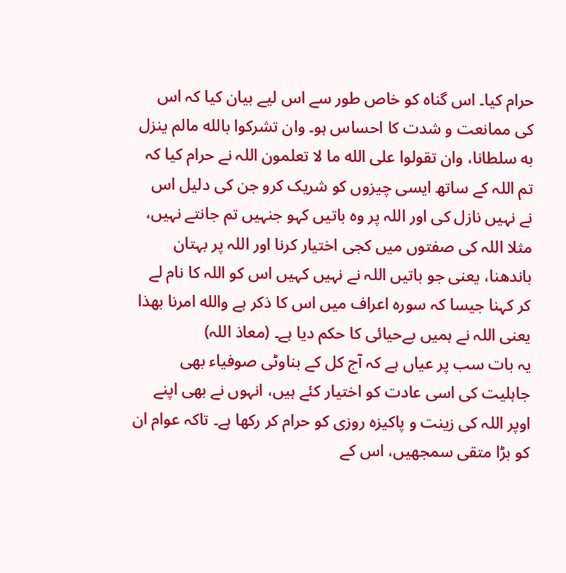حرام کیا۔ اس گناہ کو خاص طور سے اس لیے بیان کیا کہ اس کی ممانعت و شدت کا احساس ہو۔ وان تشركوا بالله مالم ينزل به سلطانا، وان تقولوا على الله ما لا تعلمون اللہ نے حرام کیا کہ تم اللہ کے ساتھ ایسی چیزوں کو شریک کرو جن کی دلیل اس نے نہیں نازل کی اور اللہ پر وہ باتیں کہو جنہیں تم جانتے نہیں، مثلا اللہ کی صفتوں میں کجی اختیار کرنا اور اللہ پر بہتان باندھنا، یعنی جو باتیں اللہ نے نہیں کہیں اس کو اللہ کا نام لے کر کہنا جیسا کہ سورہ اعراف میں اس کا ذکر ہے والله امرنا بهذا یعنی اللہ نے ہمیں بےحیائی کا حکم دیا ہے۔ (معاذ اللہ)
یہ بات سب پر عیاں ہے کہ آج کل کے بناوٹی صوفیاء بھی جاہلیت کی اسی عادت کو اختیار کئے ہیں، انہوں نے بھی اپنے اوپر اللہ کی زینت و پاکیزہ روزی کو حرام کر رکھا ہے۔ تاکہ عوام ان کو بڑا متقی سمجھیں، اس کے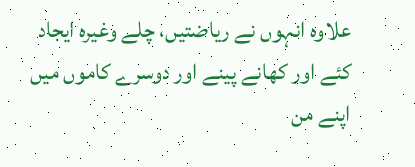علاوہ انہوں نے ریاضتیں، چلے وغیرہ ایجاد کئے اور کھانے پینے اور دوسرے کاموں میں اپنے من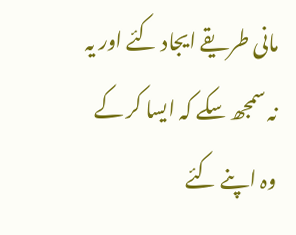مانی طریقے ایجاد کئے اور یہ نہ سمجھ سکے کہ ایسا کر کے وہ اپنے کئے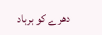دھرے کو برباد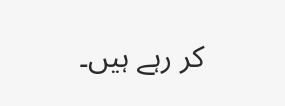کر رہے ہیں۔